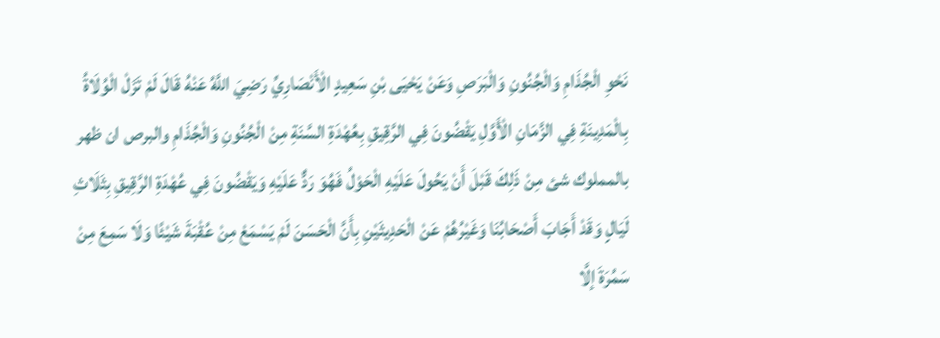نَحْوِ الْجُذَامِ وَالْجُنُونِ وَالْبَرَصِ وَعَنْ يَحْيَى بْنِ سَعِيدٍ الْأَنْصَارِيِّ رَضِيَ اللَّهُ عَنْهُ قَالَ لَمْ تَزَلْ الْوُلَاةُ بِالْمَدِينَةِ فِي الزَّمَانِ الْأَوَّلِ يَقْضُونَ فِي الرَّقِيقِ بِعُهْدَةِ السَّنَةِ مِنْ الْجُنُونِ وَالْجُذَامِ والبرص ان ظهر بالمملوك شئ مِنْ ذَلِكَ قَبْلَ أَنْ يَحُولَ عَلَيْهِ الْحَوْلُ فَهُوَ رَدٌّ عَلَيْهِ وَيَقْضُونَ فِي عُهْدَةِ الرَّقِيقِ بِثَلَاثِ لَيَالٍ وَقَدْ أَجَابَ أَصْحَابُنَا وَغَيْرُهُمْ عَنْ الْحَدِيثَيْنِ بِأَنَّ الْحَسَنَ لَمْ يَسْمَعْ مِنْ عُقْبَةَ شَيْئًا وَلَا سَمِعَ مِنْ سَمُرَةَ إلَّا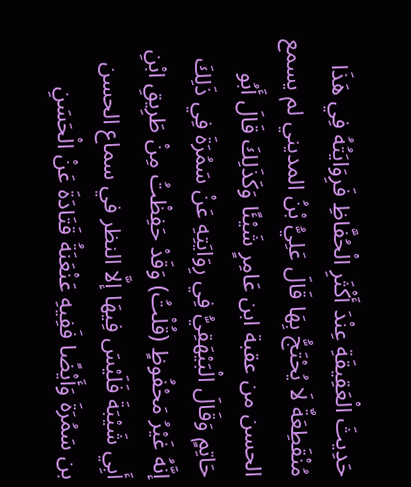حَدِيثَ الْعَقِيقَةِ عِنْدَ أَكْثَرِ الْحُفَّاظِ فَرِوَايَتُهُ فِي هَذَا مُنْقَطِعَةٌ لَا يُحْتَجُّ بِهَا قَالَ عَلِيُّ بْنُ المديني لم يسمع الحسن من عقبة ابن عَامِرٍ شَيْئًا وَكَذَلِكَ قَالَ أَبُو حَاتِمٍ وَقَالَ الْبَيْهَقِيُّ فِي رِوَايَتِهِ عَنْ سَمُرَةَ فِي ذَلِكَ إنَّهُ غَيْرُ مَحْفُوظٍ (قُلْتُ) وَقَدْ حَفِظْتُ مِنْ طَرِيقِ ابْنِ أَبِي شَيْبَةَ فَلَيْسَ فِيهَا إلَّا النظر في سماع الحسن بن سَمُرَةَ وَأَيْضًا فَفِيهِ عَنْعَنَةُ قَتَادَةَ عَنْ الْحَسَنِ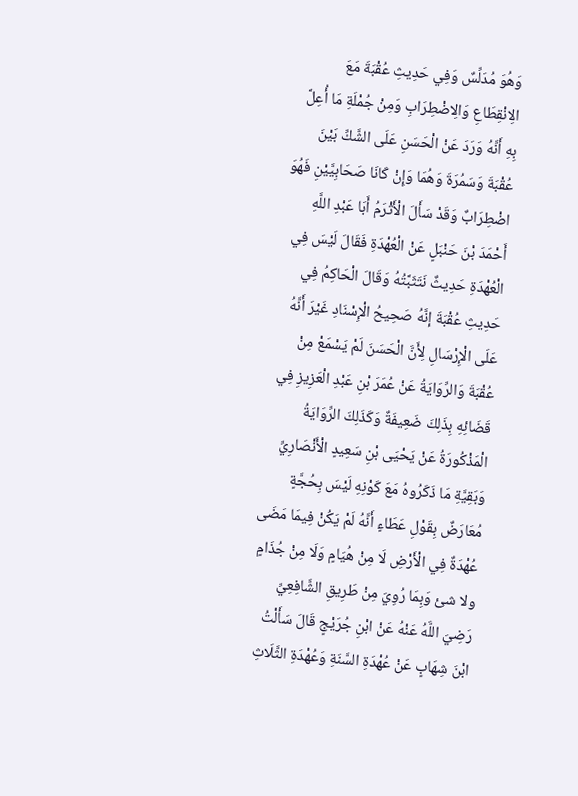وَهُوَ مُدَلِّسٌ وَفِي حَدِيثِ عُقْبَةَ مَعَ الِانْقِطَاعِ وَالِاضْطِرَابِ وَمِنْ جُمْلَةِ مَا أُعِلَّ بِهِ أَنَّهُ وَرَدَ عَنْ الْحَسَنِ عَلَى الشَّكِّ بَيْنَ عُقْبَةَ وَسَمُرَةَ وَهُمَا وَإِنْ كَانَا صَحَابِيَّيْنِ فَهُوَ اضْطِرَابٌ وَقَدْ سَأَلَ الْأَثْرَمُ أَبَا عَبْدِ اللَّهِ أَحْمَدَ بْنَ حَنْبَلٍ عَنْ الْعُهْدَةِ فَقَالَ لَيْسَ فِي الْعُهْدَةِ حَدِيثٌ نَتَثَبَّتُهُ وَقَالَ الْحَاكِمُ فِي حَدِيثِ عُقْبَةَ إنَّهُ صَحِيحُ الْإِسْنَادِ غَيْرَ أَنَّهُ عَلَى الْإِرْسَالِ لِأَنَّ الْحَسَنَ لَمْ يَسْمَعْ مِنْ عُقْبَةَ وَالرِّوَايَةُ عَنْ عُمَرَ بْنِ عَبْدِ الْعَزِيزِ فِي قَضَائِهِ بِذَلِكَ ضَعِيفَةٌ وَكَذَلِكَ الرِّوَايَةُ الْمَذْكُورَةُ عَنْ يَحْيَى بْنِ سَعِيدٍ الْأَنْصَارِيِّ وَبَقِيَّةِ مَا ذَكَرُوهُ مَعَ كَوْنِهِ لَيْسَ بِحُجَّةٍ مُعَارَضٌ بِقَوْلِ عَطَاءٍ أَنَّهُ لَمْ يَكُنْ فِيمَا مَضَى عُهْدَةٌ فِي الْأَرْضِ لَا مِنْ هُيَامٍ وَلَا مِنْ جُذَامٍ ولا شئ وَبِمَا رُوِيَ مِنْ طَرِيقِ الشَّافِعِيِّ رَضِيَ اللَّهُ عَنْهُ عَنْ ابْنِ جُرَيْجٍ قَالَ سَأَلْتُ ابْنَ شِهَابٍ عَنْ عُهْدَةِ السَّنَةِ وَعُهْدَةِ الثَّلَاثِ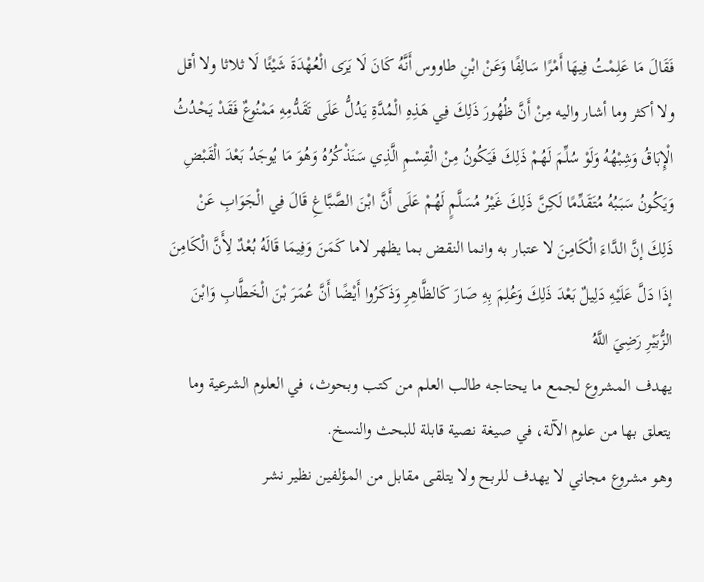فَقَالَ مَا عَلِمْتُ فِيهَا أَمْرًا سَالِفًا وَعَنْ ابْنِ طاووس أَنَّهُ كَانَ لَا يَرَى الْعُهْدَةَ شَيْئًا لَا ثلاثا ولا أقل ولا أكثر وما أشار واليه مِنْ أَنَّ ظُهُورَ ذَلِكَ فِي هَذِهِ الْمُدَّةِ يَدُلُّ عَلَى تَقَدُّمِهِ مَمْنُوعٌ فَقَدْ يَحْدُثُ الْإِبَاقُ وَشِبْهُهُ وَلَوْ سُلِّمَ لَهُمْ ذَلِكَ فَيَكُونُ مِنْ الْقِسْمِ الَّذِي سَنَذْكُرُهُ وَهُوَ مَا يُوجَدُ بَعْدَ الْقَبْضِ وَيَكُونُ سَبَبُهُ مُتَقَدِّمًا لَكِنَّ ذَلِكَ غَيْرُ مُسَلَّمٍ لَهُمْ عَلَى أَنَّ ابْنَ الصَّبَّاغِ قَالَ فِي الْجَوَابِ عَنْ
ذَلِكَ إنَّ الدَّاءَ الْكَامِنَ لا عتبار به وانما النقض بما يظهر لاما كَمَنَ وَفِيمَا قَالَهُ بُعْدٌ لِأَنَّ الْكَامِنَ إذَا دَلَّ عَلَيْهِ دَلِيلٌ بَعْدَ ذَلِكَ وَعُلِمَ بِهِ صَارَ كَالظَّاهِرِ وَذَكَرُوا أَيْضًا أَنَّ عُمَرَ بْنَ الْخَطَّابِ وَابْنَ الزُّبَيْرِ رَضِيَ اللَّهُ
يهدف المشروع لجمع ما يحتاجه طالب العلم من كتب وبحوث، في العلوم الشرعية وما يتعلق بها من علوم الآلة، في صيغة نصية قابلة للبحث والنسخ.
وهو مشروع مجاني لا يهدف للربح ولا يتلقى مقابل من المؤلفين نظير نشر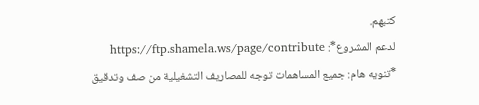كتبهم.
لدعم المشروع*: https://ftp.shamela.ws/page/contribute
*تنويه هام: جميع المساهمات توجه للمصاريف التشغيلية من صف وتدقيق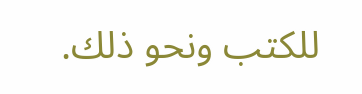للكتب ونحو ذلك.